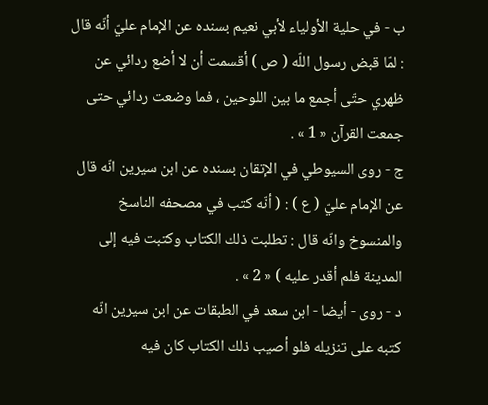ب - في حلية الأولياء لأبي نعيم بسنده عن الإمام عليّ أنّه قال : لمّا قبض رسول اللّه ( ص ) أقسمت أن لا أضع ردائي عن ظهري حتّى أجمع ما بين اللوحين ، فما وضعت ردائي حتى جمعت القرآن « 1 » .
ج - روى السيوطي في الإتقان بسنده عن ابن سيرين انّه قال عن الإمام عليّ ( ع ) : ( أنّه كتب في مصحفه الناسخ والمنسوخ وانّه قال : تطلبت ذلك الكتاب وكتبت فيه إلى المدينة فلم أقدر عليه ) « 2 » .
د - روى - أيضا - ابن سعد في الطبقات عن ابن سيرين انّه كتبه على تنزيله فلو أصيب ذلك الكتاب كان فيه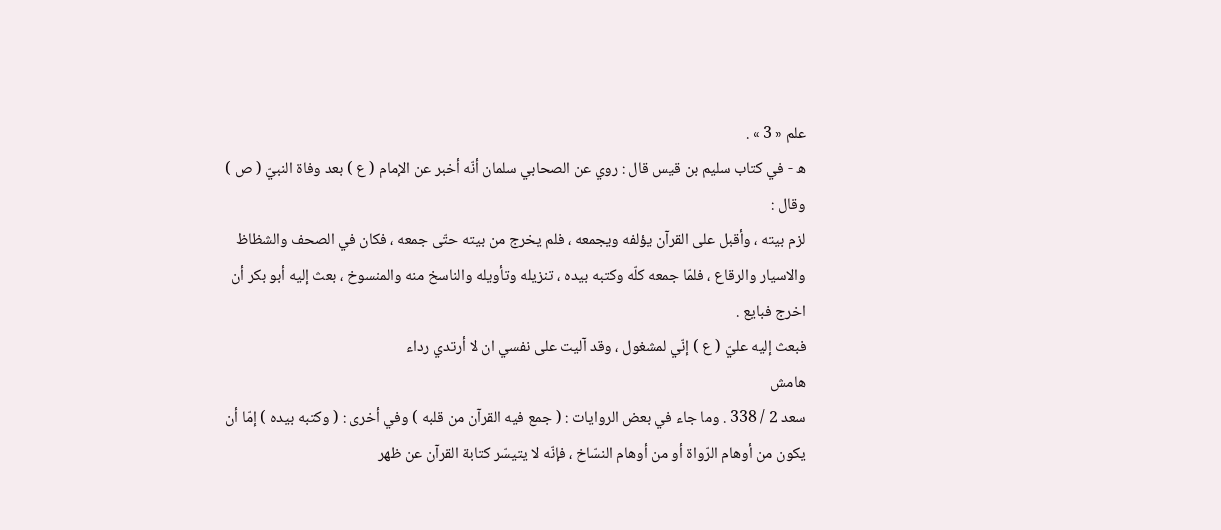علم « 3 » .
ه - في كتاب سليم بن قيس قال : روي عن الصحابي سلمان أنّه أخبر عن الإمام ( ع ) بعد وفاة النبيّ ( ص ) وقال :
لزم بيته ، وأقبل على القرآن يؤلفه ويجمعه ، فلم يخرج من بيته حتّى جمعه ، فكان في الصحف والشظاظ والاسيار والرقاع ، فلمّا جمعه كلّه وكتبه بيده ، تنزيله وتأويله والناسخ منه والمنسوخ ، بعث إليه أبو بكر أن اخرج فبايع .
فبعث إليه عليّ ( ع ) إنّي لمشغول ، وقد آليت على نفسي ان لا أرتدي رداء
هامش
سعد 2 / 338 . وما جاء في بعض الروايات : ( جمع فيه القرآن من قلبه ) وفي أخرى : ( وكتبه بيده ) إمّا أن يكون من أوهام الرّواة أو من أوهام النسّاخ ، فإنّه لا يتيسّر كتابة القرآن عن ظهر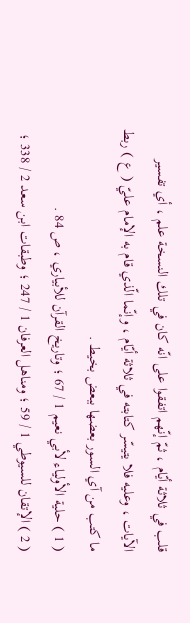قلب في ثلاثة أيّام ، ثمّ إنّهم اتفقوا على انّه كان في تلك النسخة علم ، أي تفسير الآيات ، وعليه فلا يتيسّر كتابته في ثلاثة أيّام ، وإنّما الّذي قام به الإمام عليّ ( ع ) ربط ما كتب من آي السور بعضها ببعض بخيط .
( 1 ) حلية الأولياء لأبي نعيم 1 / 67 ؛ وتاريخ القرآن للأبياري ، ص 84 .
( 2 ) الإتقان للسيوطي 1 / 59 ؛ ومناهل العرفان 1 / 247 ؛ وطبقات ابن سعد 2 / 338 ؛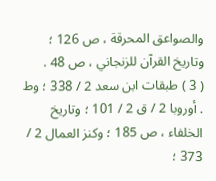والصواعق المحرقة ، ص 126 ؛ وتاريخ القرآن للزنجاني ، ص 48 .
( 3 ) طبقات ابن سعد 2 / 338 ؛ وط . أوروبا 2 / ق 2 / 101 ؛ وتاريخ الخلفاء ، ص 185 ؛ وكنز العمال 2 / 373 ؛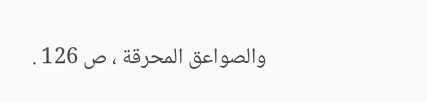والصواعق المحرقة ، ص 126 .